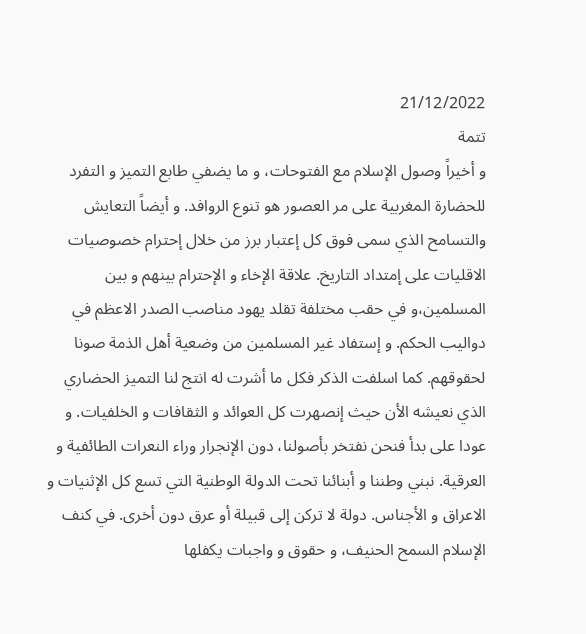21/12/2022
تتمة
و أخيراً وصول الإسلام مع الفتوحات، و ما يضفي طابع التميز و التفرد للحضارة المغربية على مر العصور هو تنوع الروافد. و أيضاً التعايش والتسامح الذي سمى فوق كل إعتبار برز من خلال إحترام خصوصيات الاقليات على إمتداد التاريخ. علاقة الإخاء و الإحترام بينهم و بين المسلمين،و في حقب مختلفة تقلد يهود مناصب الصدر الاعظم في دواليب الحكم. و إستفاد غير المسلمين من وضعية أهل الذمة صونا لحقوقهم. كما اسلفت الذكر فكل ما أشرت له انتج لنا التميز الحضاري الذي نعيشه الأن حيث إنصهرت كل العوائد و الثقافات و الخلفيات. و عودا على بدأ فنحن نفتخر بأصولنا، دون الإنجرار وراء النعرات الطائفية و العرقية. نبني وطننا و أبنائنا تحت الدولة الوطنية التي تسع كل الإثنيات و الاعراق و الأجناس. دولة لا تركن إلى قبيلة أو عرق دون أخرى. في كنف الإسلام السمح الحنيف، و حقوق و واجبات يكفلها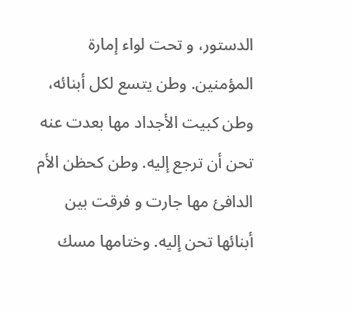الدستور، و تحت لواء إمارة المؤمنين. وطن يتسع لكل أبنائه، وطن كبيت الأجداد مها بعدت عنه تحن أن ترجع إليه. وطن كحظن الأم الدافئ مها جارت و فرقت بين أبنائها تحن إليه. وختامها مسك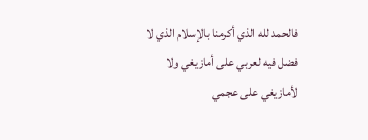فالحمد لله الذي أكرمنا بالإسلام الذي لا فضل فيه لعربي على أمازيغي ولا لأمازيغي على عجمي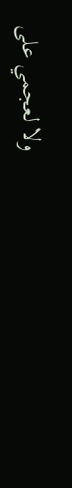ولا لعجمي على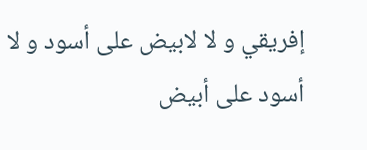إفريقي و لا لابيض على أسود و لا أسود على أبيض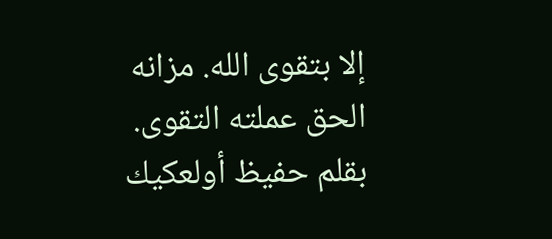إلا بتقوى الله. مزانه الحق عملته التقوى. بقلم حفيظ أولعكيك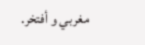مغربي و أفتخر.